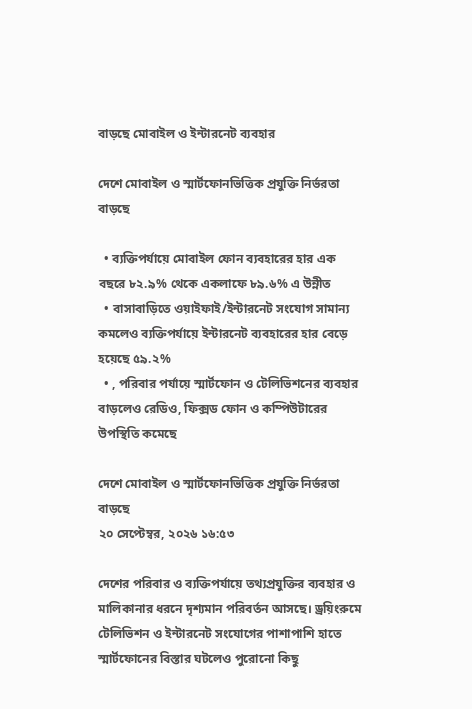বাড়ছে মোবাইল ও ইন্টারনেট ব্যবহার

দেশে মোবাইল ও স্মার্টফোনভিত্তিক প্রযুক্তি নির্ভরতা বাড়ছে

  • ব্যক্তিপর্যায়ে মোবাইল ফোন ব্যবহারের হার এক বছরে ৮২.৯% থেকে একলাফে ৮৯.৬% এ উন্নীত
  • বাসাবাড়িতে ওয়াইফাই/ইন্টারনেট সংযোগ সামান্য কমলেও ব্যক্তিপর্যায়ে ইন্টারনেট ব্যবহারের হার বেড়ে হয়েছে ৫৯.২%
  • , পরিবার পর্যায়ে স্মার্টফোন ও টেলিভিশনের ব্যবহার বাড়লেও রেডিও, ফিক্সড ফোন ও কম্পিউটারের উপস্থিতি কমেছে

দেশে মোবাইল ও স্মার্টফোনভিত্তিক প্রযুক্তি নির্ভরতা বাড়ছে
২০ সেপ্টেম্বর, ২০২৬ ১৬:৫৩

দেশের পরিবার ও ব্যক্তিপর্যায়ে তথ্যপ্রযুক্তির ব্যবহার ও মালিকানার ধরনে দৃশ্যমান পরিবর্তন আসছে। ড্রয়িংরুমে টেলিভিশন ও ইন্টারনেট সংযোগের পাশাপাশি হাতে স্মার্টফোনের বিস্তার ঘটলেও পুরোনো কিছু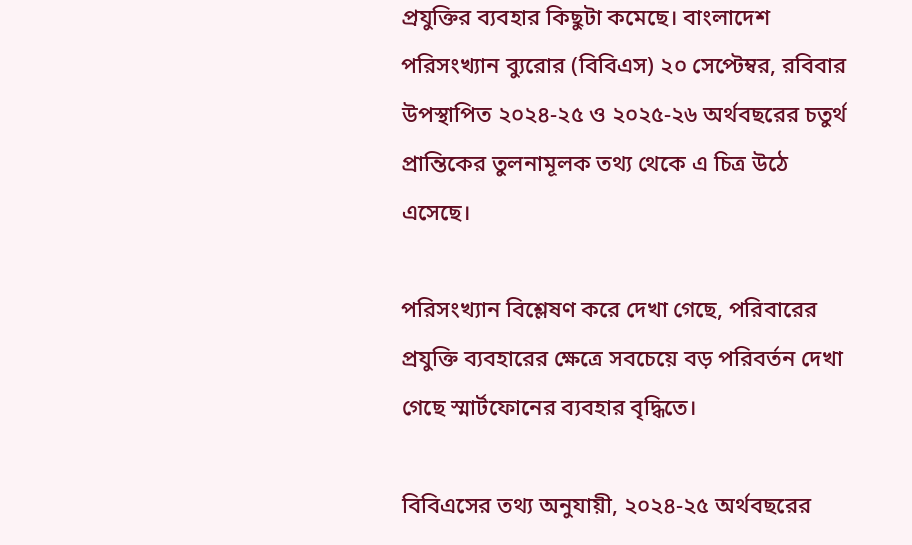প্রযুক্তির ব্যবহার কিছুটা কমেছে। বাংলাদেশ পরিসংখ্যান ব্যুরোর (বিবিএস) ২০ সেপ্টেম্বর, রবিবার উপস্থাপিত ২০২৪-২৫ ও ২০২৫-২৬ অর্থবছরের চতুর্থ প্রান্তিকের তুলনামূলক তথ্য থেকে এ চিত্র উঠে এসেছে।

পরিসংখ্যান বিশ্লেষণ করে দেখা গেছে, পরিবারের প্রযুক্তি ব্যবহারের ক্ষেত্রে সবচেয়ে বড় পরিবর্তন দেখা গেছে স্মার্টফোনের ব্যবহার বৃদ্ধিতে।

বিবিএসের তথ্য অনুযায়ী, ২০২৪-২৫ অর্থবছরের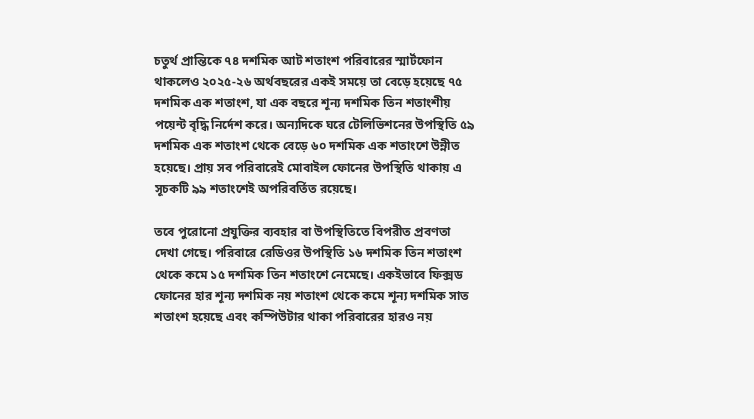চতুর্থ প্রান্তিকে ৭৪ দশমিক আট শতাংশ পরিবারের স্মার্টফোন থাকলেও ২০২৫-২৬ অর্থবছরের একই সময়ে তা বেড়ে হয়েছে ৭৫ দশমিক এক শতাংশ, যা এক বছরে শূন্য দশমিক তিন শতাংশীয় পয়েন্ট বৃদ্ধি নির্দেশ করে। অন্যদিকে ঘরে টেলিভিশনের উপস্থিতি ৫৯ দশমিক এক শতাংশ থেকে বেড়ে ৬০ দশমিক এক শতাংশে উন্নীত হয়েছে। প্রায় সব পরিবারেই মোবাইল ফোনের উপস্থিতি থাকায় এ সূচকটি ৯৯ শতাংশেই অপরিবর্তিত রয়েছে।

তবে পুরোনো প্রযুক্তির ব্যবহার বা উপস্থিতিতে বিপরীত প্রবণতা দেখা গেছে। পরিবারে রেডিওর উপস্থিতি ১৬ দশমিক তিন শতাংশ থেকে কমে ১৫ দশমিক তিন শতাংশে নেমেছে। একইভাবে ফিক্সড ফোনের হার শূন্য দশমিক নয় শতাংশ থেকে কমে শূন্য দশমিক সাত শতাংশ হয়েছে এবং কম্পিউটার থাকা পরিবারের হারও নয়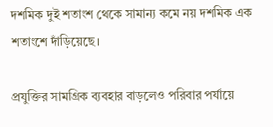দশমিক দুই শতাংশ থেকে সামান্য কমে নয় দশমিক এক শতাংশে দাঁড়িয়েছে।

প্রযুক্তির সামগ্রিক ব্যবহার বাড়লেও পরিবার পর্যায়ে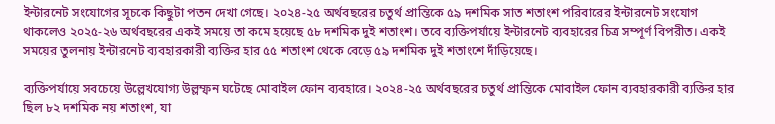ইন্টারনেট সংযোগের সূচকে কিছুটা পতন দেখা গেছে। ২০২৪-২৫ অর্থবছরের চতুর্থ প্রান্তিকে ৫৯ দশমিক সাত শতাংশ পরিবারের ইন্টারনেট সংযোগ থাকলেও ২০২৫-২৬ অর্থবছরের একই সময়ে তা কমে হয়েছে ৫৮ দশমিক দুই শতাংশ। তবে ব্যক্তিপর্যায়ে ইন্টারনেট ব্যবহারের চিত্র সম্পূর্ণ বিপরীত। একই সময়ের তুলনায় ইন্টারনেট ব্যবহারকারী ব্যক্তির হার ৫৫ শতাংশ থেকে বেড়ে ৫৯ দশমিক দুই শতাংশে দাঁড়িয়েছে।

ব্যক্তিপর্যায়ে সবচেয়ে উল্লেখযোগ্য উল্লম্ফন ঘটেছে মোবাইল ফোন ব্যবহারে। ২০২৪-২৫ অর্থবছরের চতুর্থ প্রান্তিকে মোবাইল ফোন ব্যবহারকারী ব্যক্তির হার ছিল ৮২ দশমিক নয় শতাংশ, যা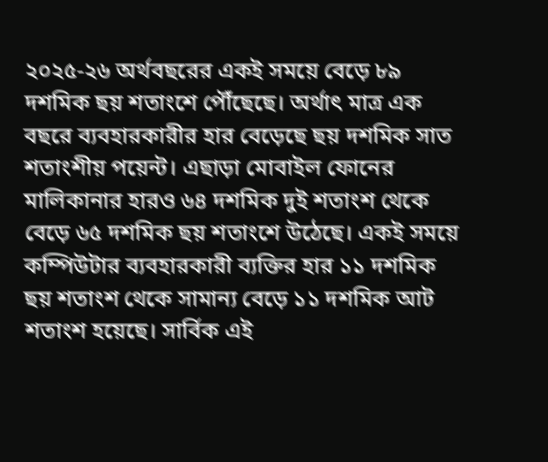২০২৫-২৬ অর্থবছরের একই সময়ে বেড়ে ৮৯ দশমিক ছয় শতাংশে পৌঁছেছে। অর্থাৎ মাত্র এক বছরে ব্যবহারকারীর হার বেড়েছে ছয় দশমিক সাত শতাংশীয় পয়েন্ট। এছাড়া মোবাইল ফোনের মালিকানার হারও ৬৪ দশমিক দুই শতাংশ থেকে বেড়ে ৬৫ দশমিক ছয় শতাংশে উঠেছে। একই সময়ে কম্পিউটার ব্যবহারকারী ব্যক্তির হার ১১ দশমিক ছয় শতাংশ থেকে সামান্য বেড়ে ১১ দশমিক আট শতাংশ হয়েছে। সার্বিক এই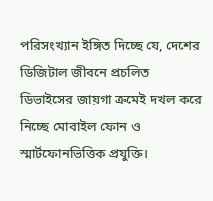পরিসংখ্যান ইঙ্গিত দিচ্ছে যে, দেশের ডিজিটাল জীবনে প্রচলিত ডিভাইসের জায়গা ক্রমেই দখল করে নিচ্ছে মোবাইল ফোন ও স্মার্টফোনভিত্তিক প্রযুক্তি।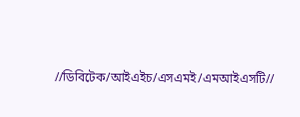//ডিবিটেক/আইএইচ/এসএমই/এমআইএসটি//